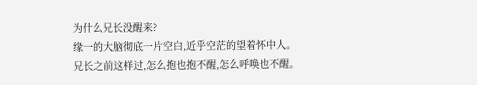为什么兄长没醒来?
缘一的大脑彻底一片空白,近乎空茫的望着怀中人。
兄长之前这样过,怎么抱也抱不醒,怎么呼唤也不醒。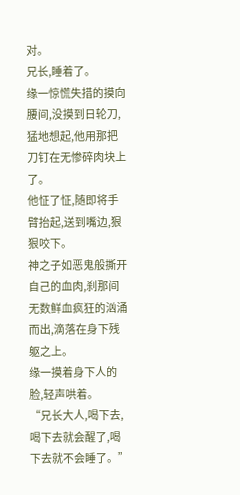对。
兄长,睡着了。
缘一惊慌失措的摸向腰间,没摸到日轮刀,猛地想起,他用那把刀钉在无惨碎肉块上了。
他怔了怔,随即将手臂抬起,送到嘴边,狠狠咬下。
神之子如恶鬼般撕开自己的血肉,刹那间无数鲜血疯狂的汹涌而出,滴落在身下残躯之上。
缘一摸着身下人的脸,轻声哄着。
“兄长大人,喝下去,喝下去就会醒了,喝下去就不会睡了。”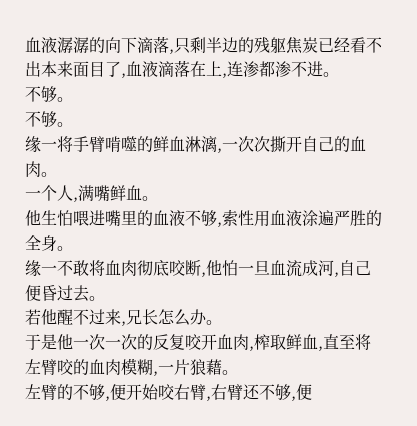血液潺潺的向下滴落,只剩半边的残躯焦炭已经看不出本来面目了,血液滴落在上,连渗都渗不进。
不够。
不够。
缘一将手臂啃噬的鲜血淋漓,一次次撕开自己的血肉。
一个人,满嘴鲜血。
他生怕喂进嘴里的血液不够,索性用血液涂遍严胜的全身。
缘一不敢将血肉彻底咬断,他怕一旦血流成河,自己便昏过去。
若他醒不过来,兄长怎么办。
于是他一次一次的反复咬开血肉,榨取鲜血,直至将左臂咬的血肉模糊,一片狼藉。
左臂的不够,便开始咬右臂,右臂还不够,便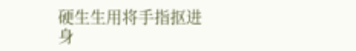硬生生用将手指抠进身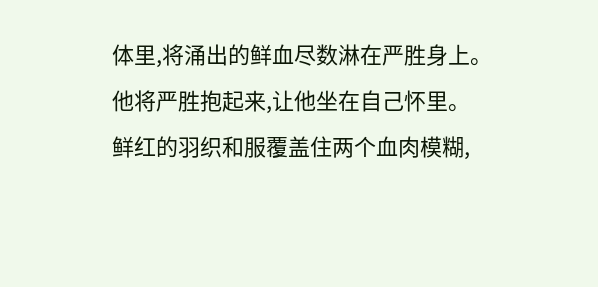体里,将涌出的鲜血尽数淋在严胜身上。
他将严胜抱起来,让他坐在自己怀里。
鲜红的羽织和服覆盖住两个血肉模糊,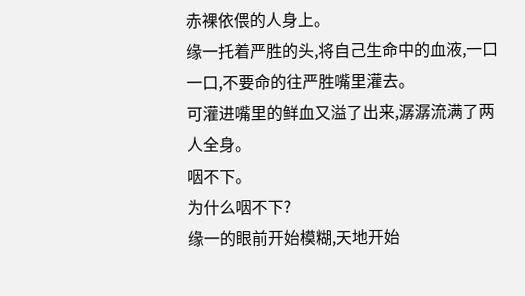赤裸依偎的人身上。
缘一托着严胜的头,将自己生命中的血液,一口一口,不要命的往严胜嘴里灌去。
可灌进嘴里的鲜血又溢了出来,潺潺流满了两人全身。
咽不下。
为什么咽不下?
缘一的眼前开始模糊,天地开始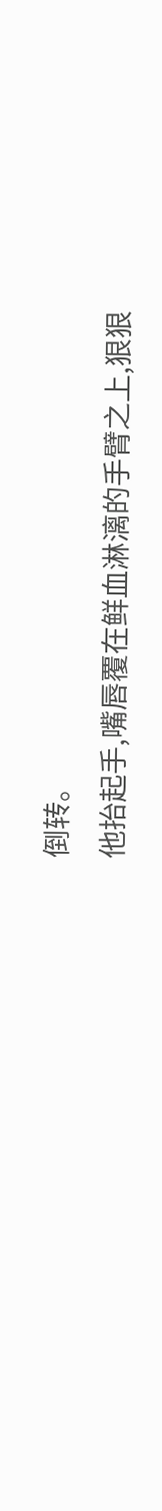倒转。
他抬起手,嘴唇覆在鲜血淋漓的手臂之上,狠狠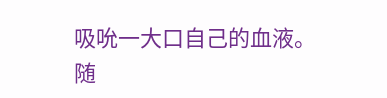吸吮一大口自己的血液。
随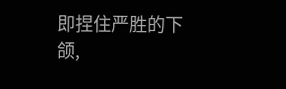即捏住严胜的下颌,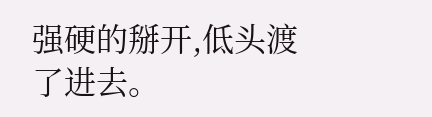强硬的掰开,低头渡了进去。